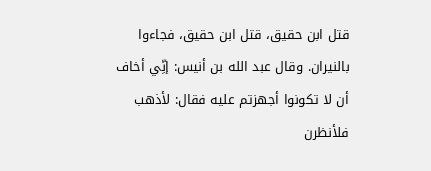قتل ابن حقيق، قتل ابن حقيق، فجاءوا بالنيران. وقال عبد الله بن أنيس: إنِّي أخاف أن لا تكونوا أجهزتم عليه فقال: لأذهب فلأنظرن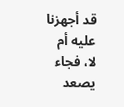قد أجهزنا عليه أم لا، فجاء يصعد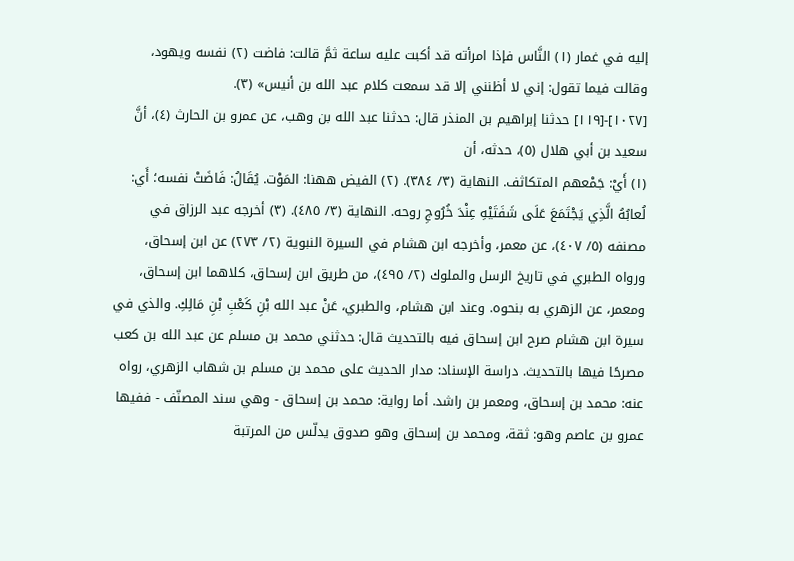إليه في غمار (١) النَّاس فإذا امرأته قد أكبت عليه ساعة ثمَّ قالت: فاضت (٢) نفسه ويهود، وقالت فيما تقول: إني لا أظنني إلا قد سمعت كلام عبد الله بن أنيس» (٣).
[١٠٢٧]-[١١٩] حدثنا إبراهيم بن المنذر قال: حدثنا عبد الله بن وهب، عن عمرو بن الحارث (٤)، أنَّ سعيد بن أبي هلال (٥)، حدثه، أن
(١) أَيْ: جَمْعهم المتكاثف. النهاية (٣/ ٣٨٤). (٢) الفيض ههنا: المَوْت. يُقَالُ: فَاضَتْ نفسه؛ أَي: لُعابُهُ الَّذِي يَجْتَمَعَ عَلَى شَفَتَيْهِ عِنْدَ خُرُوجِ روحه. النهاية (٣/ ٤٨٥). (٣) أخرجه عبد الرزاق في مصنفه (٥/ ٤٠٧)، عن معمر، وأخرجه ابن هشام في السيرة النبوية (٢/ ٢٧٣) عن ابن إسحاق، ورواه الطبري في تاريخ الرسل والملوك (٢/ ٤٩٥)، من طريق ابن إسحاق، كلاهما ابن إسحاق، ومعمر، عن الزهري به بنحوه. وعند ابن هشام، والطبري، عَنْ عبد الله بْنِ كَعْبِ بْنِ مَالِكِ. والذي في سيرة ابن هشام صرح ابن إسحاق فيه بالتحديث قال: حدثني محمد بن مسلم عن عبد الله بن كعب مصرحًا فيها بالتحديث. دراسة الإسناد: مدار الحديث على محمد بن مسلم بن شهاب الزهري، رواه عنه: محمد بن إسحاق، ومعمر بن راشد. أما رواية: محمد بن إسحاق - وهي سند المصنّف - ففيها عمرو بن عاصم وهو: ثقة، ومحمد بن إسحاق وهو صدوق يدلّس من المرتبة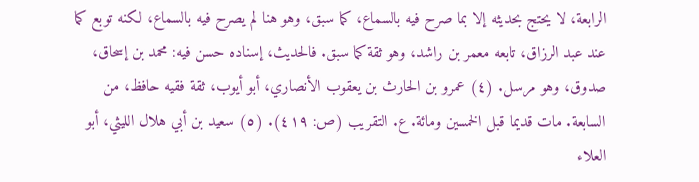الرابعة، لا يحتج بحديثه إلا بما صرح فيه بالسماع، كما سبق، وهو هنا لم يصرح فيه بالسماع، لكنه توبع كما عند عبد الرزاق، تابعه معمر بن راشد، وهو ثقة كما سبق. فالحديث، إسناده حسن فيه: محمد بن إسحاق، صدوق، وهو مرسل. (٤) عمرو بن الحارث بن يعقوب الأنصاري، أبو أيوب، ثقة فقيه حافظ، من السابعة. مات قديما قبل الخمسين ومائة. ع. التقريب (ص: ٤١٩). (٥) سعيد بن أبي هلال الليثي، أبو العلاء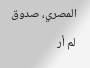المصري، صدوق لم أر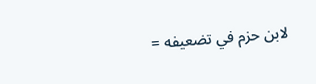لابن حزم في تضعيفه =